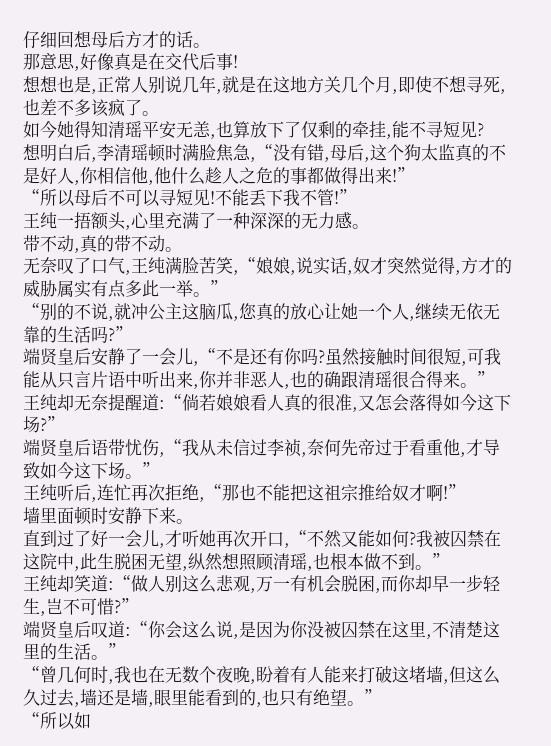仔细回想母后方才的话。
那意思,好像真是在交代后事!
想想也是,正常人别说几年,就是在这地方关几个月,即使不想寻死,也差不多该疯了。
如今她得知清瑶平安无恙,也算放下了仅剩的牵挂,能不寻短见?
想明白后,李清瑶顿时满脸焦急,“没有错,母后,这个狗太监真的不是好人,你相信他,他什么趁人之危的事都做得出来!”
“所以母后不可以寻短见!不能丢下我不管!”
王纯一捂额头,心里充满了一种深深的无力感。
带不动,真的带不动。
无奈叹了口气,王纯满脸苦笑,“娘娘,说实话,奴才突然觉得,方才的威胁属实有点多此一举。”
“别的不说,就冲公主这脑瓜,您真的放心让她一个人,继续无依无靠的生活吗?”
端贤皇后安静了一会儿,“不是还有你吗?虽然接触时间很短,可我能从只言片语中听出来,你并非恶人,也的确跟清瑶很合得来。”
王纯却无奈提醒道:“倘若娘娘看人真的很准,又怎会落得如今这下场?”
端贤皇后语带忧伤,“我从未信过李祯,奈何先帝过于看重他,才导致如今这下场。”
王纯听后,连忙再次拒绝,“那也不能把这祖宗推给奴才啊!”
墙里面顿时安静下来。
直到过了好一会儿,才听她再次开口,“不然又能如何?我被囚禁在这院中,此生脱困无望,纵然想照顾清瑶,也根本做不到。”
王纯却笑道:“做人别这么悲观,万一有机会脱困,而你却早一步轻生,岂不可惜?”
端贤皇后叹道:“你会这么说,是因为你没被囚禁在这里,不清楚这里的生活。”
“曾几何时,我也在无数个夜晚,盼着有人能来打破这堵墙,但这么久过去,墙还是墙,眼里能看到的,也只有绝望。”
“所以如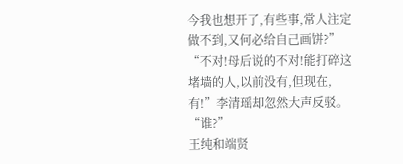今我也想开了,有些事,常人注定做不到,又何必给自己画饼?”
“不对!母后说的不对!能打碎这堵墙的人,以前没有,但现在,有!”李清瑶却忽然大声反驳。
“谁?”
王纯和端贤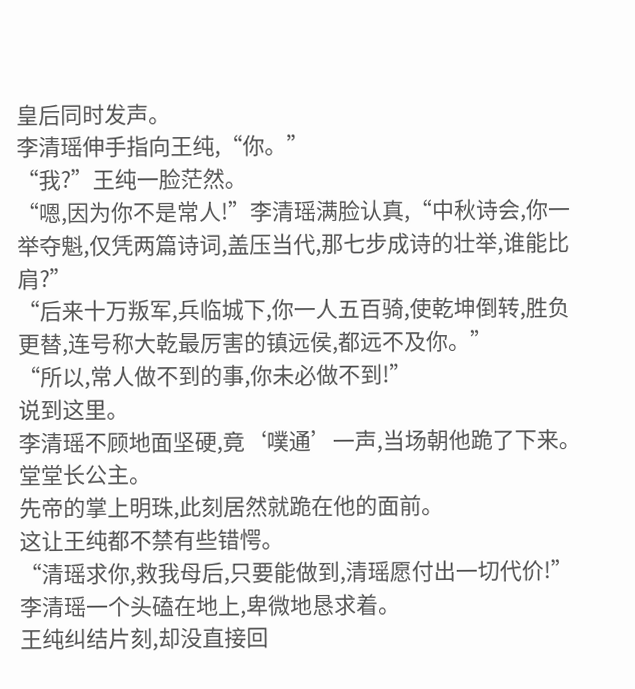皇后同时发声。
李清瑶伸手指向王纯,“你。”
“我?”王纯一脸茫然。
“嗯,因为你不是常人!”李清瑶满脸认真,“中秋诗会,你一举夺魁,仅凭两篇诗词,盖压当代,那七步成诗的壮举,谁能比肩?”
“后来十万叛军,兵临城下,你一人五百骑,使乾坤倒转,胜负更替,连号称大乾最厉害的镇远侯,都远不及你。”
“所以,常人做不到的事,你未必做不到!”
说到这里。
李清瑶不顾地面坚硬,竟‘噗通’一声,当场朝他跪了下来。
堂堂长公主。
先帝的掌上明珠,此刻居然就跪在他的面前。
这让王纯都不禁有些错愕。
“清瑶求你,救我母后,只要能做到,清瑶愿付出一切代价!”李清瑶一个头磕在地上,卑微地恳求着。
王纯纠结片刻,却没直接回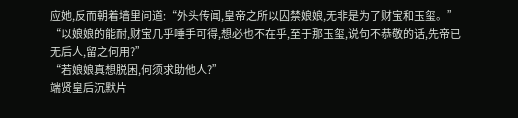应她,反而朝着墙里问道:“外头传闻,皇帝之所以囚禁娘娘,无非是为了财宝和玉玺。”
“以娘娘的能耐,财宝几乎唾手可得,想必也不在乎,至于那玉玺,说句不恭敬的话,先帝已无后人,留之何用?”
“若娘娘真想脱困,何须求助他人?”
端贤皇后沉默片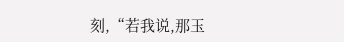刻,“若我说,那玉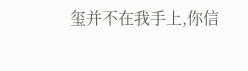玺并不在我手上,你信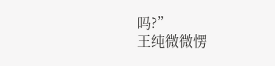吗?”
王纯微微愣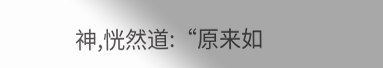神,恍然道:“原来如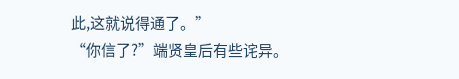此,这就说得通了。”
“你信了?”端贤皇后有些诧异。